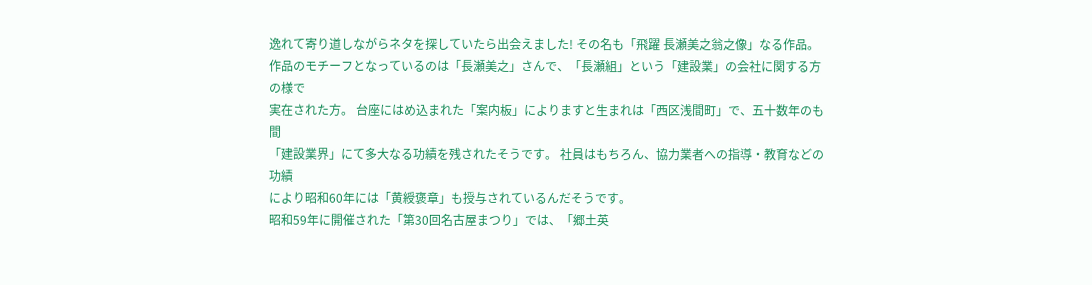逸れて寄り道しながらネタを探していたら出会えました! その名も「飛躍 長瀬美之翁之像」なる作品。
作品のモチーフとなっているのは「長瀬美之」さんで、「長瀬組」という「建設業」の会社に関する方の様で
実在された方。 台座にはめ込まれた「案内板」によりますと生まれは「西区浅間町」で、五十数年のも間
「建設業界」にて多大なる功績を残されたそうです。 社員はもちろん、協力業者への指導・教育などの功績
により昭和60年には「黄綬褒章」も授与されているんだそうです。
昭和59年に開催された「第30回名古屋まつり」では、「郷土英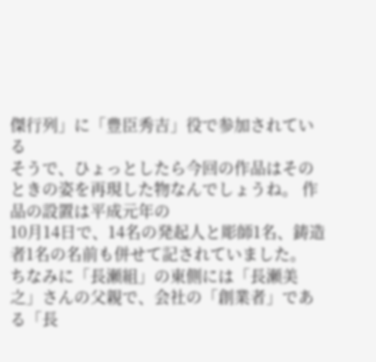傑行列」に「豊臣秀吉」役で参加されている
そうで、ひょっとしたら今回の作品はそのときの姿を再現した物なんでしょうね。 作品の設置は平成元年の
10月14日で、14名の発起人と彫師1名、鋳造者1名の名前も併せて記されていました。
ちなみに「長瀬組」の東側には「長瀬美之」さんの父親で、会社の「創業者」である「長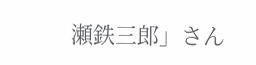瀬鉄三郎」さん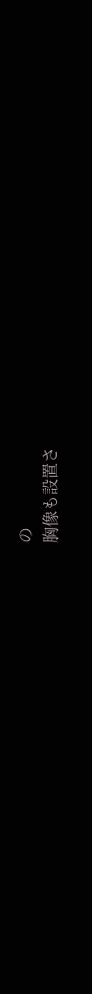の
胸像も設置さ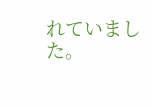れていました。